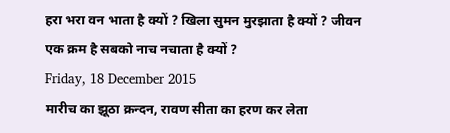हरा भरा वन भाता है क्यों ? खिला सुमन मुरझाता है क्यों ? जीवन एक क्रम है सबको नाच नचाता है क्यों ?
Friday, 18 December 2015
मारीच का झूठा क्रन्दन, रावण सीता का हरण कर लेता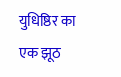युधिष्ठिर का एक झूठ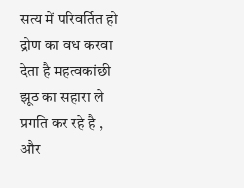सत्य में परिवर्तित हो द्रोण का वध करवा देता है महत्वकांछी झूठ का सहारा ले प्रगति कर रहे है , और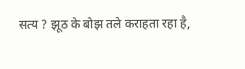सत्य ? झूठ के बोझ तले कराहता रहा है,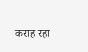कराह रहा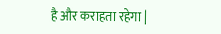है और कराहता रहेगा |